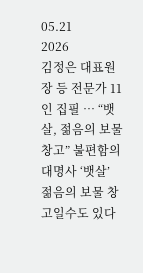05.21
2026
김정은 대표원장 등 전문가 11인 집필 … “뱃살, 젊음의 보물창고” 불편함의 대명사 ‘뱃살’ 젊음의 보물 창고일수도 있다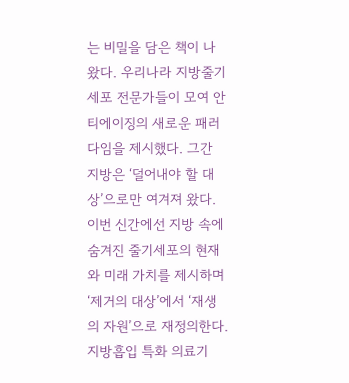는 비밀을 담은 책이 나왔다. 우리나라 지방줄기세포 전문가들이 모여 안티에이징의 새로운 패러다임을 제시했다. 그간 지방은 ‘덜어내야 할 대상’으로만 여겨져 왔다. 이번 신간에선 지방 속에 숨겨진 줄기세포의 현재와 미래 가치를 제시하며 ‘제거의 대상’에서 ‘재생의 자원’으로 재정의한다. 지방흡입 특화 의료기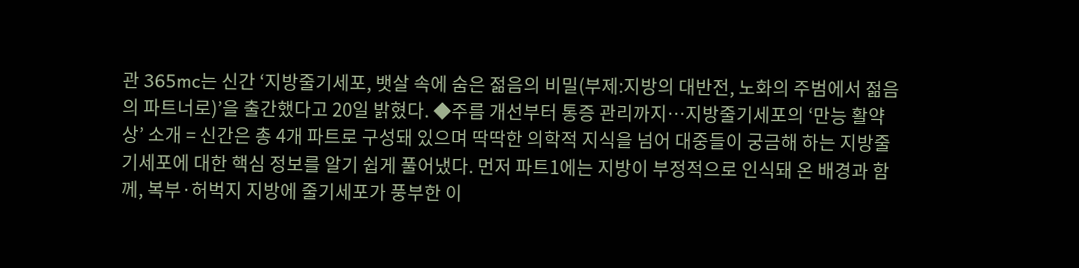관 365mc는 신간 ‘지방줄기세포, 뱃살 속에 숨은 젊음의 비밀(부제:지방의 대반전, 노화의 주범에서 젊음의 파트너로)’을 출간했다고 20일 밝혔다. ◆주름 개선부터 통증 관리까지…지방줄기세포의 ‘만능 활약상’ 소개 = 신간은 총 4개 파트로 구성돼 있으며 딱딱한 의학적 지식을 넘어 대중들이 궁금해 하는 지방줄기세포에 대한 핵심 정보를 알기 쉽게 풀어냈다. 먼저 파트1에는 지방이 부정적으로 인식돼 온 배경과 함께, 복부·허벅지 지방에 줄기세포가 풍부한 이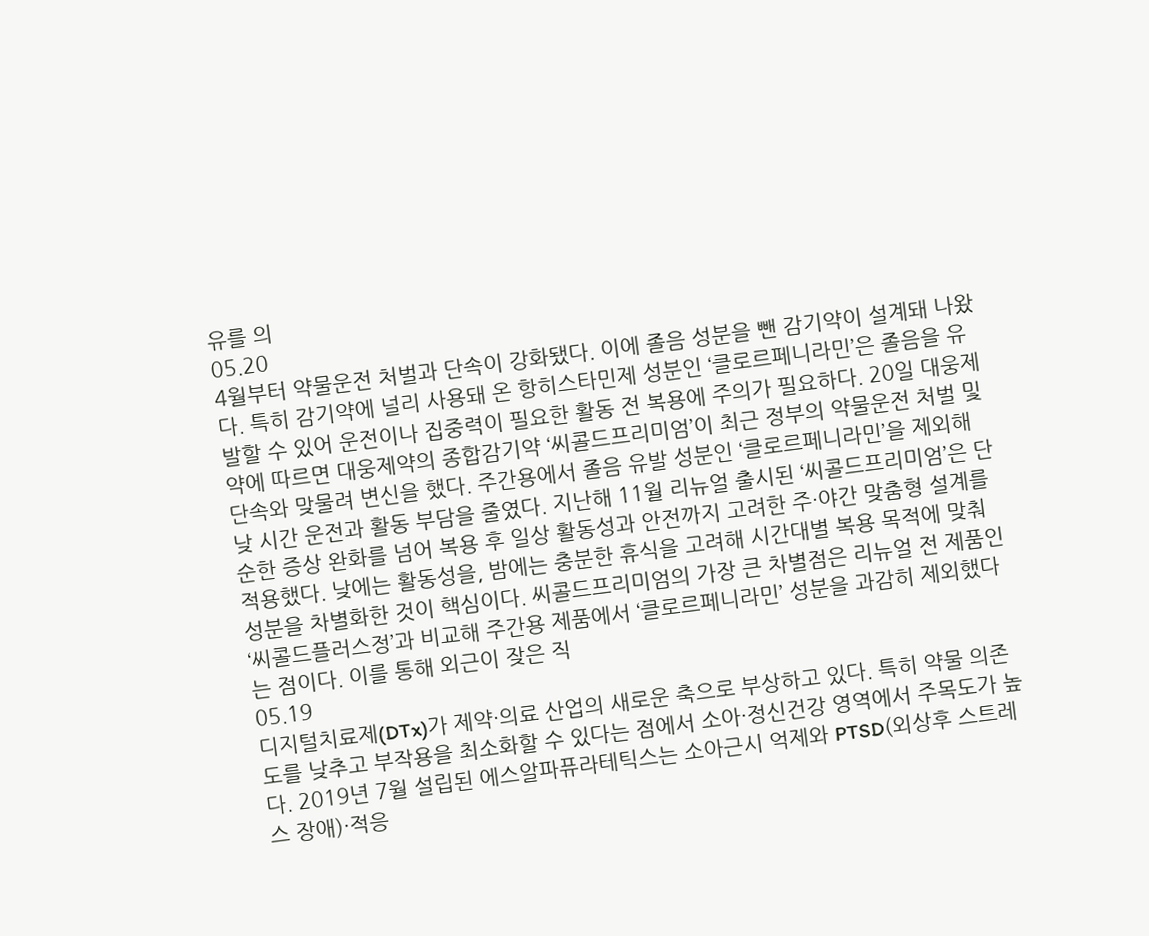유를 의
05.20
4월부터 약물운전 처벌과 단속이 강화됐다. 이에 졸음 성분을 뺀 감기약이 설계돼 나왔다. 특히 감기약에 널리 사용돼 온 항히스타민제 성분인 ‘클로르페니라민’은 졸음을 유발할 수 있어 운전이나 집중력이 필요한 활동 전 복용에 주의가 필요하다. 20일 대웅제약에 따르면 대웅제약의 종합감기약 ‘씨콜드프리미엄’이 최근 정부의 약물운전 처벌 및 단속와 맞물려 변신을 했다. 주간용에서 졸음 유발 성분인 ‘클로르페니라민’을 제외해 낮 시간 운전과 활동 부담을 줄였다. 지난해 11월 리뉴얼 출시된 ‘씨콜드프리미엄’은 단순한 증상 완화를 넘어 복용 후 일상 활동성과 안전까지 고려한 주·야간 맞춤형 설계를 적용했다. 낮에는 활동성을, 밤에는 충분한 휴식을 고려해 시간대별 복용 목적에 맞춰 성분을 차별화한 것이 핵심이다. 씨콜드프리미엄의 가장 큰 차별점은 리뉴얼 전 제품인 ‘씨콜드플러스정’과 비교해 주간용 제품에서 ‘클로르페니라민’ 성분을 과감히 제외했다는 점이다. 이를 통해 외근이 잦은 직
05.19
디지털치료제(DTx)가 제약·의료 산업의 새로운 축으로 부상하고 있다. 특히 약물 의존도를 낮추고 부작용을 최소화할 수 있다는 점에서 소아·정신건강 영역에서 주목도가 높다. 2019년 7월 설립된 에스알파퓨라테틱스는 소아근시 억제와 PTSD(외상후 스트레스 장애)·적응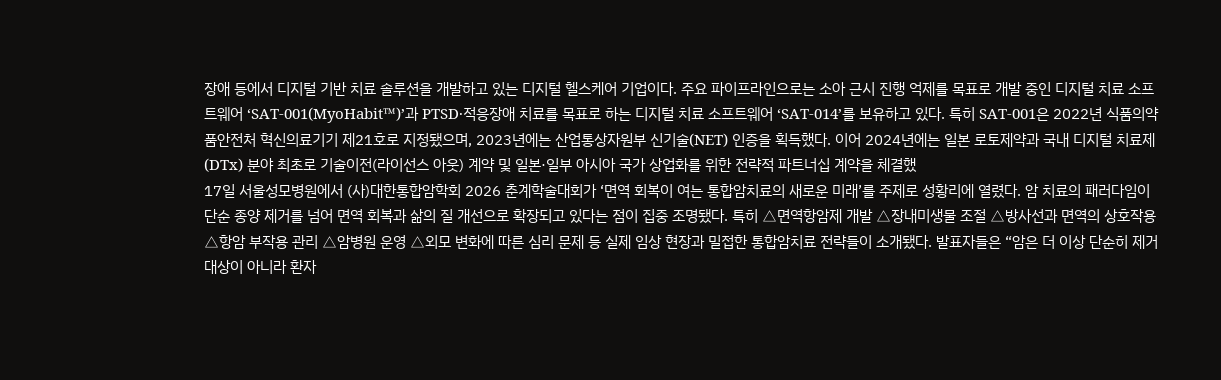장애 등에서 디지털 기반 치료 솔루션을 개발하고 있는 디지털 헬스케어 기업이다. 주요 파이프라인으로는 소아 근시 진행 억제를 목표로 개발 중인 디지털 치료 소프트웨어 ‘SAT-001(MyoHabit™)’과 PTSD·적응장애 치료를 목표로 하는 디지털 치료 소프트웨어 ‘SAT-014’를 보유하고 있다. 특히 SAT-001은 2022년 식품의약품안전처 혁신의료기기 제21호로 지정됐으며, 2023년에는 산업통상자원부 신기술(NET) 인증을 획득했다. 이어 2024년에는 일본 로토제약과 국내 디지털 치료제(DTx) 분야 최초로 기술이전(라이선스 아웃) 계약 및 일본·일부 아시아 국가 상업화를 위한 전략적 파트너십 계약을 체결했
17일 서울성모병원에서 (사)대한통합암학회 2026 춘계학술대회가 ‘면역 회복이 여는 통합암치료의 새로운 미래’를 주제로 성황리에 열렸다. 암 치료의 패러다임이 단순 종양 제거를 넘어 면역 회복과 삶의 질 개선으로 확장되고 있다는 점이 집중 조명됐다. 특히 △면역항암제 개발 △장내미생물 조절 △방사선과 면역의 상호작용 △항암 부작용 관리 △암병원 운영 △외모 변화에 따른 심리 문제 등 실제 임상 현장과 밀접한 통합암치료 전략들이 소개됐다. 발표자들은 “암은 더 이상 단순히 제거 대상이 아니라 환자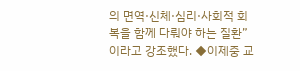의 면역·신체·심리·사회적 회복을 함께 다뤄야 하는 질환”이라고 강조했다. ◆이제중 교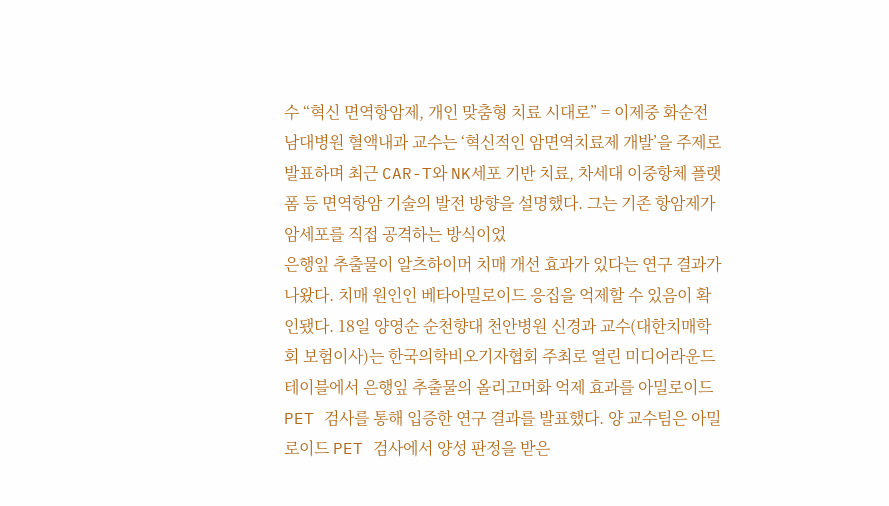수 “혁신 면역항암제, 개인 맞춤형 치료 시대로” = 이제중 화순전남대병원 혈액내과 교수는 ‘혁신적인 암면역치료제 개발’을 주제로 발표하며 최근 CAR-T와 NK세포 기반 치료, 차세대 이중항체 플랫폼 등 면역항암 기술의 발전 방향을 설명했다. 그는 기존 항암제가 암세포를 직접 공격하는 방식이었
은행잎 추출물이 알츠하이머 치매 개선 효과가 있다는 연구 결과가 나왔다. 치매 원인인 베타아밀로이드 응집을 억제할 수 있음이 확인됐다. 18일 양영순 순천향대 천안병원 신경과 교수(대한치매학회 보험이사)는 한국의학비오기자협회 주최로 열린 미디어라운드테이블에서 은행잎 추출물의 올리고머화 억제 효과를 아밀로이드 PET 검사를 통해 입증한 연구 결과를 발표했다. 양 교수팀은 아밀로이드 PET 검사에서 양성 판정을 받은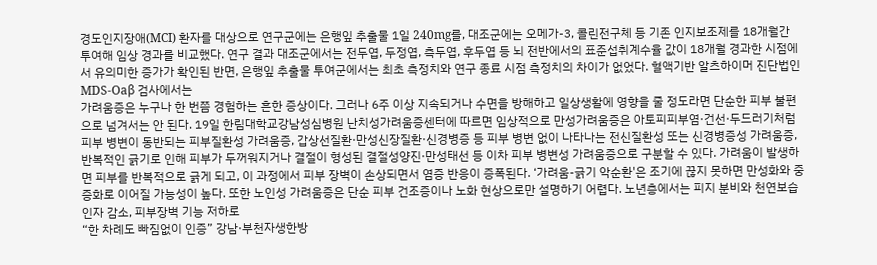경도인지장애(MCI) 환자를 대상으로 연구군에는 은행잎 추출물 1일 240mg를, 대조군에는 오메가-3, 콜린전구체 등 기존 인지보조제를 18개월간 투여해 임상 경과를 비교했다. 연구 결과 대조군에서는 전두엽, 두정엽, 측두엽, 후두엽 등 뇌 전반에서의 표준섭취계수율 값이 18개월 경과한 시점에서 유의미한 증가가 확인된 반면, 은행잎 추출물 투여군에서는 최초 측정치와 연구 종료 시점 측정치의 차이가 없었다. 혈액기반 알츠하이머 진단법인 MDS-Oaβ 검사에서는
가려움증은 누구나 한 번쯤 경험하는 흔한 증상이다. 그러나 6주 이상 지속되거나 수면을 방해하고 일상생활에 영향을 줄 정도라면 단순한 피부 불편으로 넘겨서는 안 된다. 19일 한림대학교강남성심병원 난치성가려움증센터에 따르면 임상적으로 만성가려움증은 아토피피부염·건선·두드러기처럼 피부 병변이 동반되는 피부질환성 가려움증, 갑상선질환·만성신장질환·신경병증 등 피부 병변 없이 나타나는 전신질환성 또는 신경병증성 가려움증, 반복적인 긁기로 인해 피부가 두꺼워지거나 결절이 형성된 결절성양진·만성태선 등 이차 피부 병변성 가려움증으로 구분할 수 있다. 가려움이 발생하면 피부를 반복적으로 긁게 되고, 이 과정에서 피부 장벽이 손상되면서 염증 반응이 증폭된다. ‘가려움-긁기 악순환'은 조기에 끊지 못하면 만성화와 중증화로 이어질 가능성이 높다. 또한 노인성 가려움증은 단순 피부 건조증이나 노화 현상으로만 설명하기 어렵다. 노년층에서는 피지 분비와 천연보습인자 감소, 피부장벽 기능 저하로
“한 차례도 빠짐없이 인증” 강남·부천자생한방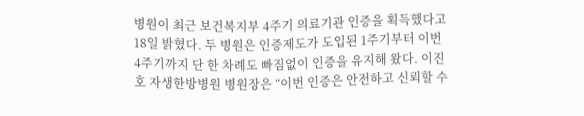병원이 최근 보건복지부 4주기 의료기관 인증을 획득했다고 18일 밝혔다. 두 병원은 인증제도가 도입된 1주기부터 이번 4주기까지 단 한 차례도 빠짐없이 인증을 유지해 왔다. 이진호 자생한방병원 병원장은 “이번 인증은 안전하고 신뢰할 수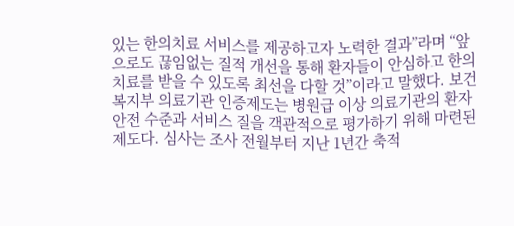있는 한의치료 서비스를 제공하고자 노력한 결과”라며 “앞으로도 끊임없는 질적 개선을 통해 환자들이 안심하고 한의치료를 받을 수 있도록 최선을 다할 것”이라고 말했다. 보건복지부 의료기관 인증제도는 병원급 이상 의료기관의 환자 안전 수준과 서비스 질을 객관적으로 평가하기 위해 마련된 제도다. 심사는 조사 전월부터 지난 1년간 축적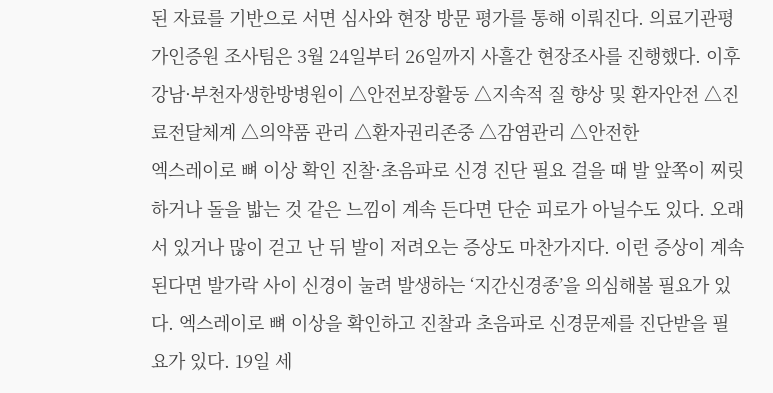된 자료를 기반으로 서면 심사와 현장 방문 평가를 통해 이뤄진다. 의료기관평가인증원 조사팀은 3월 24일부터 26일까지 사흘간 현장조사를 진행했다. 이후 강남·부천자생한방병원이 △안전보장활동 △지속적 질 향상 및 환자안전 △진료전달체계 △의약품 관리 △환자권리존중 △감염관리 △안전한
엑스레이로 뼈 이상 확인 진찰·초음파로 신경 진단 필요 걸을 때 발 앞쪽이 찌릿하거나 돌을 밟는 것 같은 느낌이 계속 든다면 단순 피로가 아닐수도 있다. 오래 서 있거나 많이 걷고 난 뒤 발이 저려오는 증상도 마찬가지다. 이런 증상이 계속된다면 발가락 사이 신경이 눌려 발생하는 ‘지간신경종’을 의심해볼 필요가 있다. 엑스레이로 뼈 이상을 확인하고 진찰과 초음파로 신경문제를 진단받을 필요가 있다. 19일 세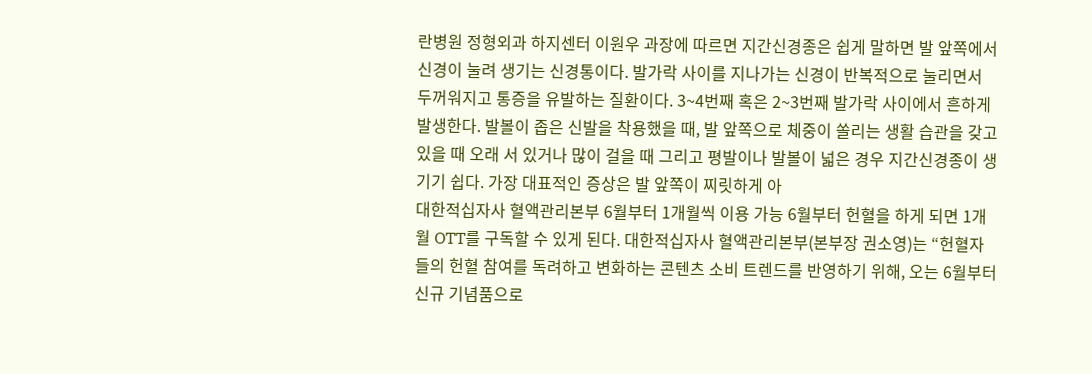란병원 정형외과 하지센터 이원우 과장에 따르면 지간신경종은 쉽게 말하면 발 앞쪽에서 신경이 눌려 생기는 신경통이다. 발가락 사이를 지나가는 신경이 반복적으로 눌리면서 두꺼워지고 통증을 유발하는 질환이다. 3~4번째 혹은 2~3번째 발가락 사이에서 흔하게 발생한다. 발볼이 좁은 신발을 착용했을 때, 발 앞쪽으로 체중이 쏠리는 생활 습관을 갖고 있을 때 오래 서 있거나 많이 걸을 때 그리고 평발이나 발볼이 넓은 경우 지간신경종이 생기기 쉽다. 가장 대표적인 증상은 발 앞쪽이 찌릿하게 아
대한적십자사 혈액관리본부 6월부터 1개월씩 이용 가능 6월부터 헌혈을 하게 되면 1개월 OTT를 구독할 수 있게 된다. 대한적십자사 혈액관리본부(본부장 권소영)는 “헌혈자들의 헌혈 참여를 독려하고 변화하는 콘텐츠 소비 트렌드를 반영하기 위해, 오는 6월부터 신규 기념품으로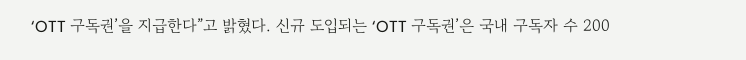‘OTT 구독권’을 지급한다”고 밝혔다. 신규 도입되는 ‘OTT 구독권’은 국내 구독자 수 200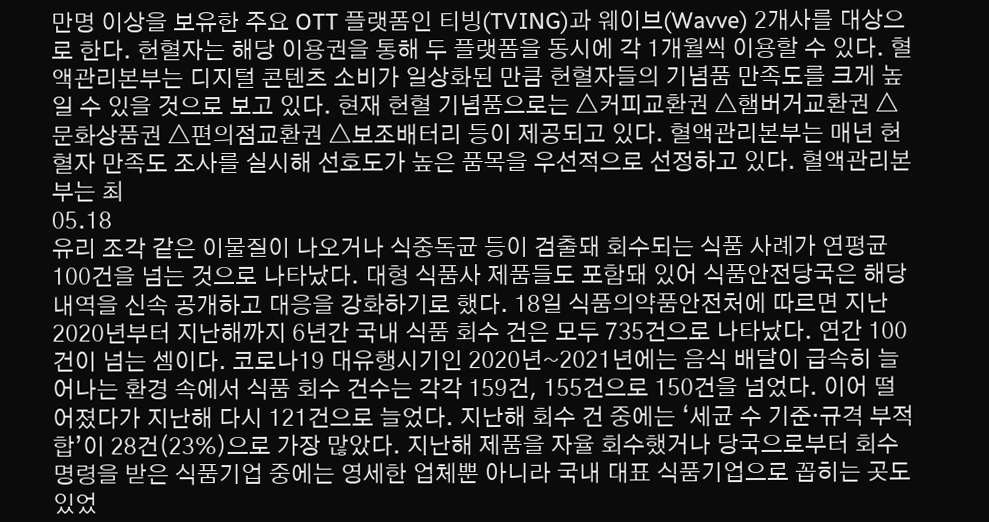만명 이상을 보유한 주요 OTT 플랫폼인 티빙(TVING)과 웨이브(Wavve) 2개사를 대상으로 한다. 헌혈자는 해당 이용권을 통해 두 플랫폼을 동시에 각 1개월씩 이용할 수 있다. 혈액관리본부는 디지털 콘텐츠 소비가 일상화된 만큼 헌혈자들의 기념품 만족도를 크게 높일 수 있을 것으로 보고 있다. 현재 헌혈 기념품으로는 △커피교환권 △햄버거교환권 △문화상품권 △편의점교환권 △보조배터리 등이 제공되고 있다. 혈액관리본부는 매년 헌혈자 만족도 조사를 실시해 선호도가 높은 품목을 우선적으로 선정하고 있다. 혈액관리본부는 최
05.18
유리 조각 같은 이물질이 나오거나 식중독균 등이 검출돼 회수되는 식품 사례가 연평균 100건을 넘는 것으로 나타났다. 대형 식품사 제품들도 포함돼 있어 식품안전당국은 해당 내역을 신속 공개하고 대응을 강화하기로 했다. 18일 식품의약품안전처에 따르면 지난 2020년부터 지난해까지 6년간 국내 식품 회수 건은 모두 735건으로 나타났다. 연간 100건이 넘는 셈이다. 코로나19 대유행시기인 2020년~2021년에는 음식 배달이 급속히 늘어나는 환경 속에서 식품 회수 건수는 각각 159건, 155건으로 150건을 넘었다. 이어 떨어졌다가 지난해 다시 121건으로 늘었다. 지난해 회수 건 중에는 ‘세균 수 기준·규격 부적합’이 28건(23%)으로 가장 많았다. 지난해 제품을 자율 회수했거나 당국으로부터 회수 명령을 받은 식품기업 중에는 영세한 업체뿐 아니라 국내 대표 식품기업으로 꼽히는 곳도 있었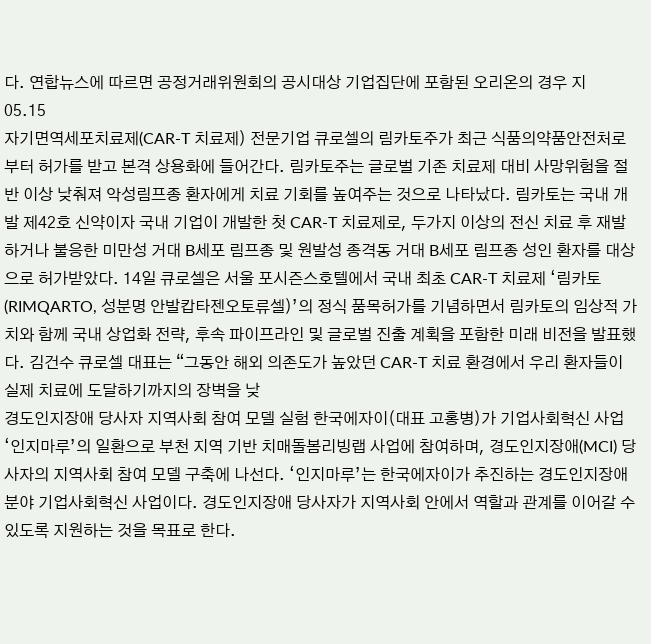다. 연합뉴스에 따르면 공정거래위원회의 공시대상 기업집단에 포함된 오리온의 경우 지
05.15
자기면역세포치료제(CAR-T 치료제) 전문기업 큐로셀의 림카토주가 최근 식품의약품안전처로부터 허가를 받고 본격 상용화에 들어간다. 림카토주는 글로벌 기존 치료제 대비 사망위험을 절반 이상 낮춰져 악성림프종 환자에게 치료 기회를 높여주는 것으로 나타났다. 림카토는 국내 개발 제42호 신약이자 국내 기업이 개발한 첫 CAR-T 치료제로, 두가지 이상의 전신 치료 후 재발하거나 불응한 미만성 거대 B세포 림프종 및 원발성 종격동 거대 B세포 림프종 성인 환자를 대상으로 허가받았다. 14일 큐로셀은 서울 포시즌스호텔에서 국내 최초 CAR-T 치료제 ‘림카토(RIMQARTO, 성분명 안발캅타젠오토류셀)’의 정식 품목허가를 기념하면서 림카토의 임상적 가치와 함께 국내 상업화 전략, 후속 파이프라인 및 글로벌 진출 계획을 포함한 미래 비전을 발표했다. 김건수 큐로셀 대표는 “그동안 해외 의존도가 높았던 CAR-T 치료 환경에서 우리 환자들이 실제 치료에 도달하기까지의 장벽을 낮
경도인지장애 당사자 지역사회 참여 모델 실험 한국에자이(대표 고홍병)가 기업사회혁신 사업 ‘인지마루’의 일환으로 부천 지역 기반 치매돌봄리빙랩 사업에 참여하며, 경도인지장애(MCI) 당사자의 지역사회 참여 모델 구축에 나선다. ‘인지마루’는 한국에자이가 추진하는 경도인지장애 분야 기업사회혁신 사업이다. 경도인지장애 당사자가 지역사회 안에서 역할과 관계를 이어갈 수 있도록 지원하는 것을 목표로 한다.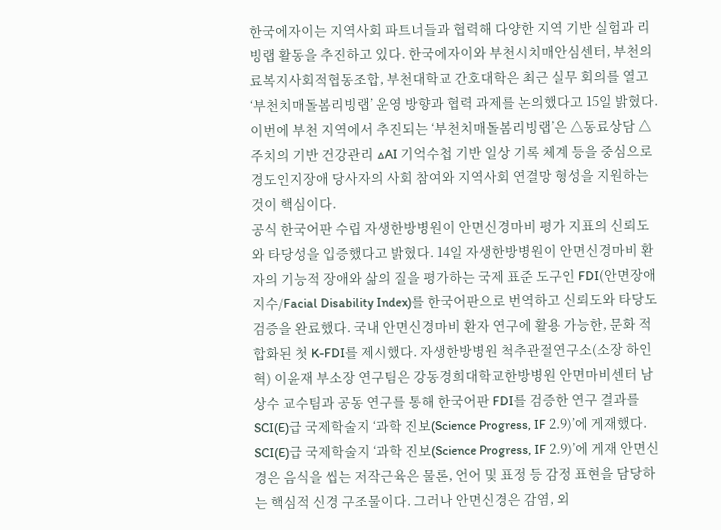한국에자이는 지역사회 파트너들과 협력해 다양한 지역 기반 실험과 리빙랩 활동을 추진하고 있다. 한국에자이와 부천시치매안심센터, 부천의료복지사회적협동조합, 부천대학교 간호대학은 최근 실무 회의를 열고 ‘부천치매돌봄리빙랩’ 운영 방향과 협력 과제를 논의했다고 15일 밝혔다. 이번에 부천 지역에서 추진되는 ‘부천치매돌봄리빙랩’은 △동료상담 △주치의 기반 건강관리 △AI 기억수첩 기반 일상 기록 체계 등을 중심으로 경도인지장애 당사자의 사회 참여와 지역사회 연결망 형성을 지원하는 것이 핵심이다.
공식 한국어판 수립 자생한방병원이 안면신경마비 평가 지표의 신뢰도와 타당성을 입증했다고 밝혔다. 14일 자생한방병원이 안면신경마비 환자의 기능적 장애와 삶의 질을 평가하는 국제 표준 도구인 FDI(안면장애지수/Facial Disability Index)를 한국어판으로 번역하고 신뢰도와 타당도 검증을 완료했다. 국내 안면신경마비 환자 연구에 활용 가능한, 문화 적합화된 첫 K-FDI를 제시했다. 자생한방병원 척추관절연구소(소장 하인혁) 이윤재 부소장 연구팀은 강동경희대학교한방병원 안면마비센터 남상수 교수팀과 공동 연구를 통해 한국어판 FDI를 검증한 연구 결과를 SCI(E)급 국제학술지 ‘과학 진보(Science Progress, IF 2.9)’에 게재했다. SCI(E)급 국제학술지 ‘과학 진보(Science Progress, IF 2.9)’에 게재 안면신경은 음식을 씹는 저작근육은 물론, 언어 및 표정 등 감정 표현을 담당하는 핵심적 신경 구조물이다. 그러나 안면신경은 감염, 외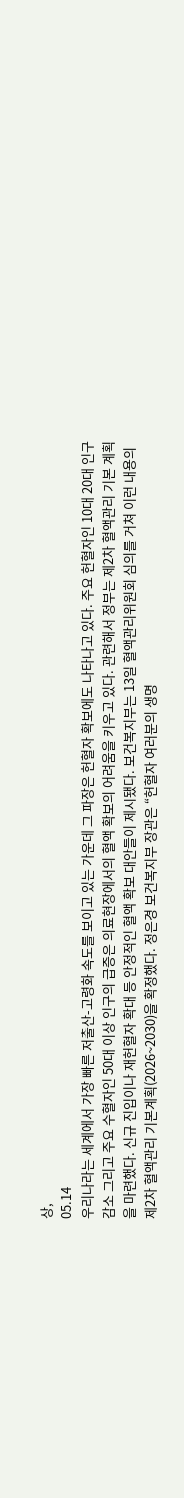상,
05.14
우리나라는 세계에서 가장 빠른 저출산-고령화 속도를 보이고 있는 가운데 그 파장은 헌혈자 확보에도 나타나고 있다. 주요 헌혈자인 10대 20대 인구 감소 그리고 주요 수혈자인 50대 이상 인구의 급증은 의료현장에서의 혈액 확보의 어려움을 키우고 있다. 관련해서 정부는 제2차 혈액관리 기본 계획을 마련했다. 신규 진입이나 재헌혈자 확대 등 안정적인 혈액 확보 대안들이 제시됐다. 보건복지부는 13일 혈액관리위원회 심의를 거쳐 이런 내용의 제2차 혈액관리 기본계획(2026~2030)을 확정했다. 정은경 보건복지부 장관은 “헌혈자 여러분의 생명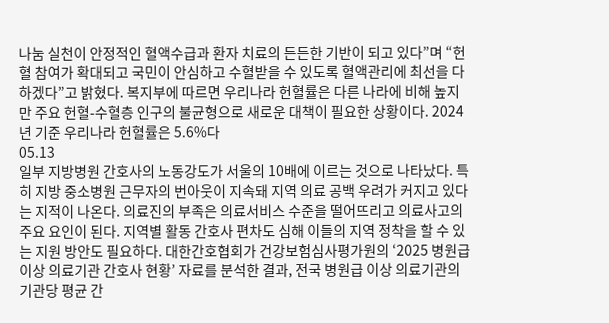나눔 실천이 안정적인 혈액수급과 환자 치료의 든든한 기반이 되고 있다”며 “헌혈 참여가 확대되고 국민이 안심하고 수혈받을 수 있도록 혈액관리에 최선을 다하겠다”고 밝혔다. 복지부에 따르면 우리나라 헌혈률은 다른 나라에 비해 높지만 주요 헌혈-수혈층 인구의 불균형으로 새로운 대책이 필요한 상황이다. 2024년 기준 우리나라 헌혈률은 5.6%다
05.13
일부 지방병원 간호사의 노동강도가 서울의 10배에 이르는 것으로 나타났다. 특히 지방 중소병원 근무자의 번아웃이 지속돼 지역 의료 공백 우려가 커지고 있다는 지적이 나온다. 의료진의 부족은 의료서비스 수준을 떨어뜨리고 의료사고의 주요 요인이 된다. 지역별 활동 간호사 편차도 심해 이들의 지역 정착을 할 수 있는 지원 방안도 필요하다. 대한간호협회가 건강보험심사평가원의 ‘2025 병원급 이상 의료기관 간호사 현황’ 자료를 분석한 결과, 전국 병원급 이상 의료기관의 기관당 평균 간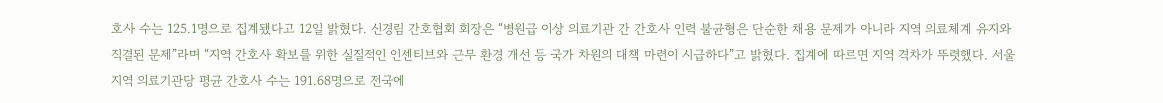호사 수는 125.1명으로 집계됐다고 12일 밝혔다. 신경림 간호협회 회장은 “병원급 이상 의료기관 간 간호사 인력 불균형은 단순한 채용 문제가 아니라 지역 의료체계 유지와 직결된 문제”라며 “지역 간호사 확보를 위한 실질적인 인센티브와 근무 환경 개선 등 국가 차원의 대책 마련이 시급하다”고 밝혔다. 집계에 따르면 지역 격차가 뚜렷했다. 서울지역 의료기관당 평균 간호사 수는 191.68명으로 전국에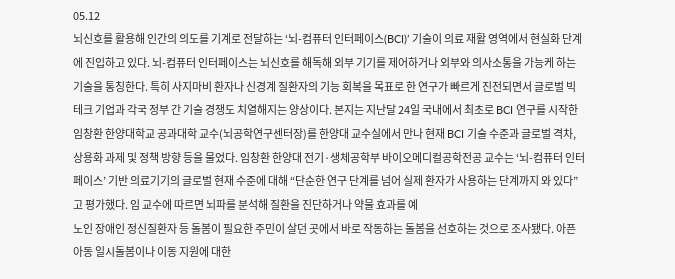05.12
뇌신호를 활용해 인간의 의도를 기계로 전달하는 ‘뇌-컴퓨터 인터페이스(BCI)’ 기술이 의료 재활 영역에서 현실화 단계에 진입하고 있다. 뇌-컴퓨터 인터페이스는 뇌신호를 해독해 외부 기기를 제어하거나 외부와 의사소통을 가능케 하는 기술을 통칭한다. 특히 사지마비 환자나 신경계 질환자의 기능 회복을 목표로 한 연구가 빠르게 진전되면서 글로벌 빅테크 기업과 각국 정부 간 기술 경쟁도 치열해지는 양상이다. 본지는 지난달 24일 국내에서 최초로 BCI 연구를 시작한 임창환 한양대학교 공과대학 교수(뇌공학연구센터장)를 한양대 교수실에서 만나 현재 BCI 기술 수준과 글로벌 격차, 상용화 과제 및 정책 방향 등을 물었다. 임창환 한양대 전기·생체공학부 바이오메디컬공학전공 교수는 ‘뇌-컴퓨터 인터페이스’ 기반 의료기기의 글로벌 현재 수준에 대해 “단순한 연구 단계를 넘어 실제 환자가 사용하는 단계까지 와 있다”고 평가했다. 임 교수에 따르면 뇌파를 분석해 질환을 진단하거나 약물 효과를 예
노인 장애인 정신질환자 등 돌봄이 필요한 주민이 살던 곳에서 바로 작동하는 돌봄을 선호하는 것으로 조사됐다. 아픈 아동 일시돌봄이나 이동 지원에 대한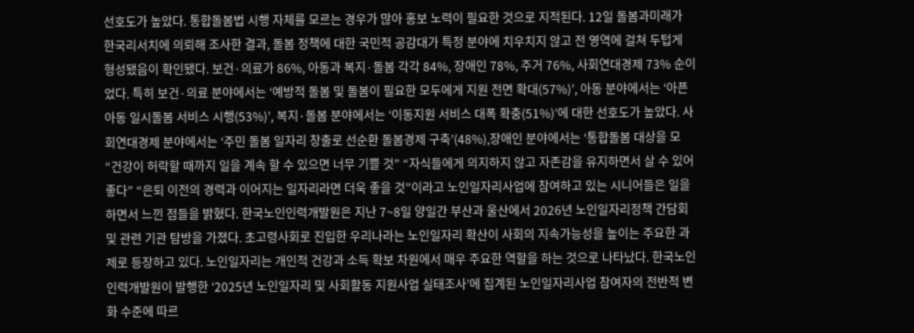선호도가 높았다. 통합돌봄법 시행 자체를 모르는 경우가 많아 홍보 노력이 필요한 것으로 지적된다. 12일 돌봄과미래가 한국리서치에 의뢰해 조사한 결과, 돌봄 정책에 대한 국민적 공감대가 특정 분야에 치우치지 않고 전 영역에 걸쳐 두텁게 형성됐음이 확인됐다. 보건·의료가 86%, 아동과 복지·돌봄 각각 84%, 장애인 78%, 주거 76%, 사회연대경제 73% 순이었다. 특히 보건·의료 분야에서는 ‘예방적 돌봄 및 돌봄이 필요한 모두에게 지원 전면 확대(57%)’, 아동 분야에서는 ‘아픈 아동 일시돌봄 서비스 시행(53%)’, 복지·돌봄 분야에서는 ‘이동지원 서비스 대폭 확충(51%)’에 대한 선호도가 높았다. 사회연대경제 분야에서는 ‘주민 돌봄 일자리 창출로 선순환 돌봄경제 구축’(48%),장애인 분야에서는 ‘통합돌봄 대상을 모
“건강이 허락할 때까지 일을 계속 할 수 있으면 너무 기쁠 것” “자식들에게 의지하지 않고 자존감을 유지하면서 살 수 있어 좋다” “은퇴 이전의 경력과 이어지는 일자리라면 더욱 좋을 것”이라고 노인일자리사업에 참여하고 있는 시니어들은 일을 하면서 느낀 점들을 밝혔다. 한국노인인력개발원은 지난 7~8일 양일간 부산과 울산에서 2026년 노인일자리정책 간담회 및 관련 기관 탐방을 가졌다. 초고령사회로 진입한 우리나라는 노인일자리 확산이 사회의 지속가능성을 높이는 주요한 과제로 등장하고 있다. 노인일자리는 개인적 건강과 소득 확보 차원에서 매우 주요한 역할을 하는 것으로 나타났다. 한국노인인력개발원이 발행한 ‘2025년 노인일자리 및 사회활동 지원사업 실태조사’에 집계된 노인일자리사업 참여자의 전반적 변화 수준에 따르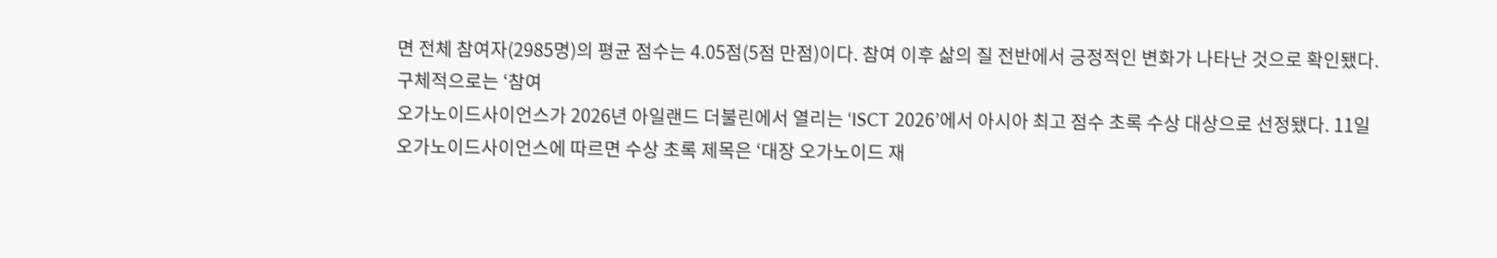면 전체 참여자(2985명)의 평균 점수는 4.05점(5점 만점)이다. 참여 이후 삶의 질 전반에서 긍정적인 변화가 나타난 것으로 확인됐다. 구체적으로는 ‘참여
오가노이드사이언스가 2026년 아일랜드 더불린에서 열리는 ‘ISCT 2026’에서 아시아 최고 점수 초록 수상 대상으로 선정됐다. 11일 오가노이드사이언스에 따르면 수상 초록 제목은 ‘대장 오가노이드 재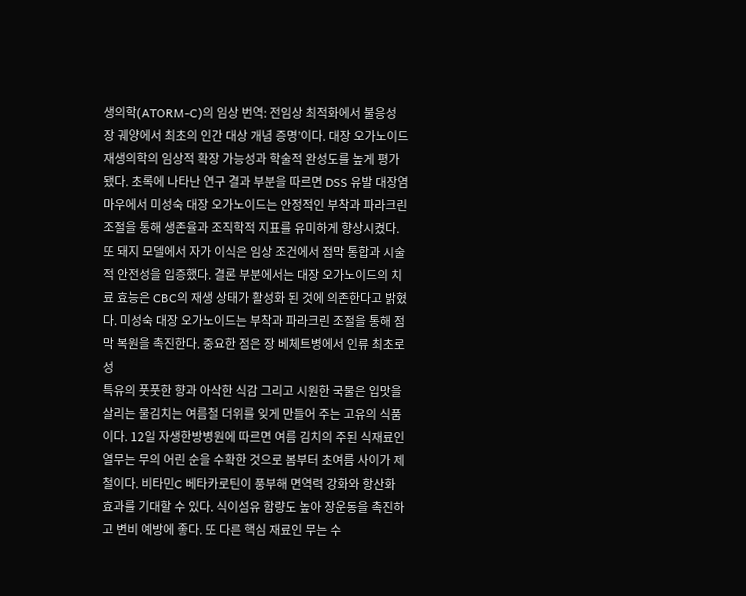생의학(ATORM-C)의 임상 번역: 전임상 최적화에서 불응성 장 궤양에서 최초의 인간 대상 개념 증명’이다. 대장 오가노이드 재생의학의 임상적 확장 가능성과 학술적 완성도를 높게 평가됐다. 초록에 나타난 연구 결과 부분을 따르면 DSS 유발 대장염 마우에서 미성숙 대장 오가노이드는 안정적인 부착과 파라크린 조절을 통해 생존율과 조직학적 지표를 유미하게 향상시켰다. 또 돼지 모델에서 자가 이식은 임상 조건에서 점막 통합과 시술적 안전성을 입증했다. 결론 부분에서는 대장 오가노이드의 치료 효능은 CBC의 재생 상태가 활성화 된 것에 의존한다고 밝혔다. 미성숙 대장 오가노이드는 부착과 파라크린 조절을 통해 점막 복원을 촉진한다. 중요한 점은 장 베체트병에서 인류 최초로 성
특유의 풋풋한 향과 아삭한 식감 그리고 시원한 국물은 입맛을 살리는 물김치는 여름철 더위를 잊게 만들어 주는 고유의 식품이다. 12일 자생한방병원에 따르면 여름 김치의 주된 식재료인 열무는 무의 어린 순을 수확한 것으로 봄부터 초여름 사이가 제철이다. 비타민C 베타카로틴이 풍부해 면역력 강화와 항산화 효과를 기대할 수 있다. 식이섬유 함량도 높아 장운동을 촉진하고 변비 예방에 좋다. 또 다른 핵심 재료인 무는 수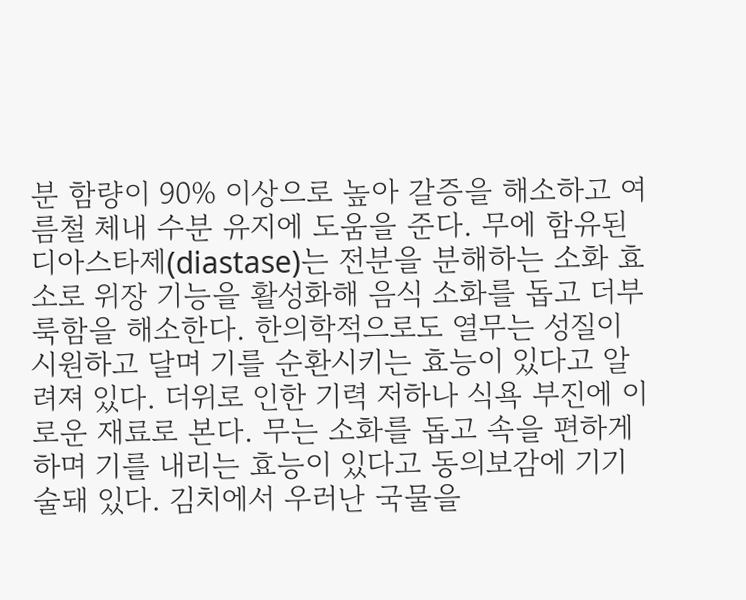분 함량이 90% 이상으로 높아 갈증을 해소하고 여름철 체내 수분 유지에 도움을 준다. 무에 함유된 디아스타제(diastase)는 전분을 분해하는 소화 효소로 위장 기능을 활성화해 음식 소화를 돕고 더부룩함을 해소한다. 한의학적으로도 열무는 성질이 시원하고 달며 기를 순환시키는 효능이 있다고 알려져 있다. 더위로 인한 기력 저하나 식욕 부진에 이로운 재료로 본다. 무는 소화를 돕고 속을 편하게 하며 기를 내리는 효능이 있다고 동의보감에 기기술돼 있다. 김치에서 우러난 국물을